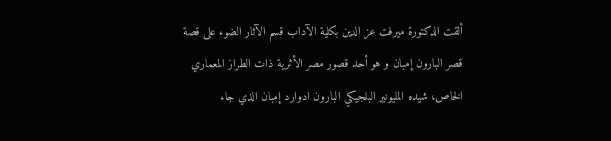ألقت الدكتورة ميرفت عز الدين بكلية الآداب قسم الآثار الضوء على قصة قصر البارون إمبان و هو أحد قصور مصر الأثرية ذات الطراز المعماري الخاص، شيده المليونير البلجيكي البارون ادوارد إمبان الذي جاء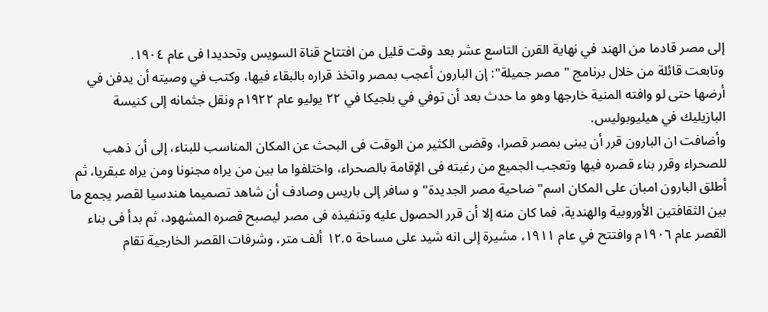إلى مصر قادما من الهند في نهاية القرن التاسع عشر بعد وقت قليل من افتتاح قناة السويس وتحديدا فى عام ١٩٠٤.
وتابعت قائلة من خلال برنامج "مصر جميلة": إن البارون أعجب بمصر واتخذ قراره بالبقاء فيها، وكتب في وصيته أن يدفن في أرضها حتى لو وافته المنية خارجها وهو ما حدث بعد أن توفي في بلجيكا في ٢٢ يوليو عام ١٩٢٢م ونقل جثمانه إلى كنيسة البازيليك في هيليوبوليس.
وأضافت ان البارون قرر أن يبنى بمصر قصرا، وقضى الكثير من الوقت فى البحث عن المكان المناسب للبناء، إلى أن ذهب للصحراء وقرر بناء قصره فيها وتعجب الجميع من رغبته فى الإقامة بالصحراء، واختلفوا ما بين من يراه مجنونا ومن يراه عبقريا، ثم أطلق البارون امبان على المكان اسم"ضاحية مصر الجديدة" و سافر إلى باريس وصادف أن شاهد تصميما هندسيا لقصر يجمع ما بين الثقافتين الأوروبية والهندية، فما كان منه إلا أن قرر الحصول عليه وتنفيذه فى مصر ليصبح قصره المشهود، ثم بدأ فى بناء القصر عام ١٩٠٦م وافتتح في عام ١٩١١، مشيرة إلى انه شيد على مساحة ١٢.٥ ألف متر، وشرفات القصر الخارجية تقام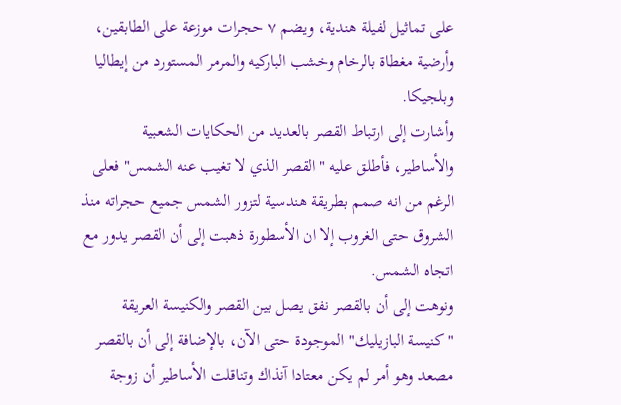على تماثيل لفيلة هندية، ويضم ٧ حجرات موزعة على الطابقين، وأرضية مغطاة بالرخام وخشب الباركيه والمرمر المستورد من إيطاليا وبلجيكا.
وأشارت إلى ارتباط القصر بالعديد من الحكايات الشعبية والأساطير، فأطلق عليه "القصر الذي لا تغيب عنه الشمس" فعلى الرغم من انه صمم بطريقة هندسية لتزور الشمس جميع حجراته منذ الشروق حتى الغروب إلا ان الأسطورة ذهبت إلى أن القصر يدور مع اتجاه الشمس.
ونوهت إلى أن بالقصر نفق يصل بين القصر والكنيسة العريقة "كنيسة البازيليك" الموجودة حتى الآن، بالإضافة إلى أن بالقصر مصعد وهو أمر لم يكن معتادا آنذاك وتناقلت الأساطير أن زوجة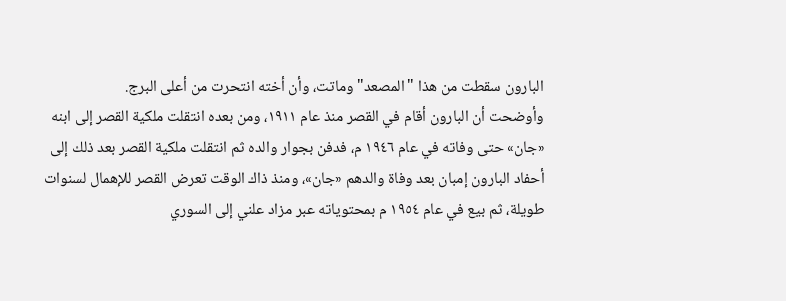البارون سقطت من هذا "المصعد" وماتت، وأن أخته انتحرت من أعلى البرج.
وأوضحت أن البارون أقام في القصر منذ عام ١٩١١، ومن بعده انتقلت ملكية القصر إلى ابنه «جان» حتى وفاته في عام ١٩٤٦ م، فدفن بجوار والده ثم انتقلت ملكية القصر بعد ذلك إلى أحفاد البارون إمبان بعد وفاة والدهم «جان»، ومنذ ذاك الوقت تعرض القصر للإهمال لسنوات طويلة، ثم بيع في عام ١٩٥٤ م بمحتوياته عبر مزاد علني إلى السوري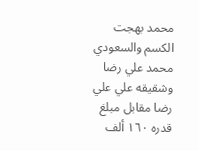محمد بهجت الكسم والسعودي محمد علي رضا وشقيقه علي علي رضا مقابل مبلغ قدره ١٦٠ ألف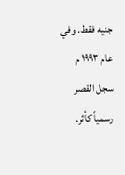جنيه فقط. وفي عام ١٩٩٣ م سجل القصر رسمياً كأثر.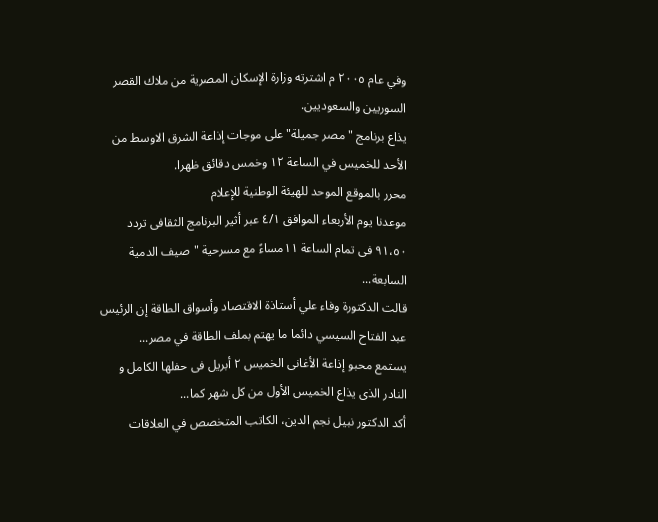وفي عام ٢٠٠٥ م اشترته وزارة الإسكان المصرية من ملاك القصر السوريين والسعوديين.
يذاع برنامج "مصر جميلة" على موجات إذاعة الشرق الاوسط من الأحد للخميس في الساعة ١٢ وخمس دقائق ظهرا.
محرر بالموقع الموحد للهيئة الوطنية للإعلام
موعدنا يوم الأربعاء الموافق ٤/١ عبر أثير البرنامج الثقافى تردد ٩١،٥٠ فى تمام الساعة ١١مساءً مع مسرحية "صيف الدمية السابعة...
قالت الدكتورة وفاء علي أستاذة الاقتصاد وأسواق الطاقة إن الرئيس عبد الفتاح السيسي دائما ما يهتم بملف الطاقة في مصر...
يستمع محبو إذاعة الأغانى الخميس ٢ أبريل فى حفلها الكامل و النادر الذى يذاع الخميس الأول من كل شهر كما...
أكد الدكتور نبيل نجم الدين، الكاتب المتخصص في العلاقات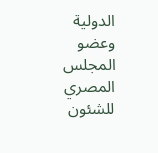الدولية وعضو المجلس المصري للشئون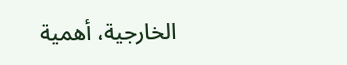الخارجية، أهمية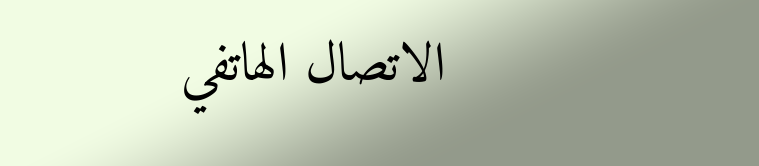الاتصال الهاتفي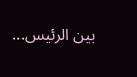بين الرئيس...